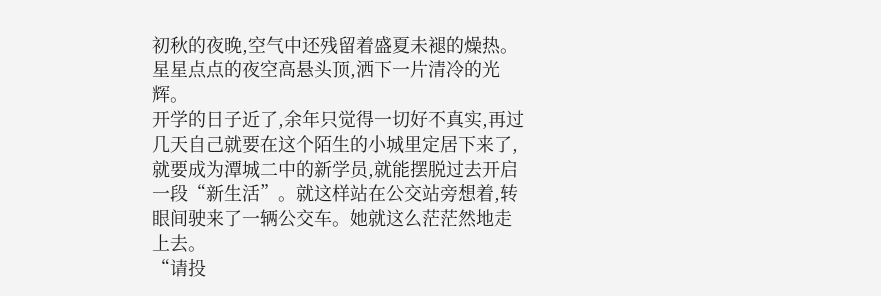初秋的夜晚,空气中还残留着盛夏未褪的燥热。星星点点的夜空高悬头顶,洒下一片清冷的光辉。
开学的日子近了,余年只觉得一切好不真实,再过几天自己就要在这个陌生的小城里定居下来了,就要成为潭城二中的新学员,就能摆脱过去开启一段“新生活”。就这样站在公交站旁想着,转眼间驶来了一辆公交车。她就这么茫茫然地走上去。
“请投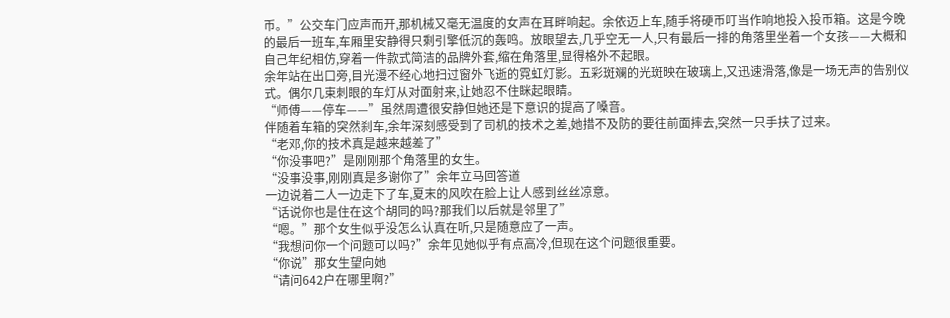币。”公交车门应声而开,那机械又毫无温度的女声在耳畔响起。余依迈上车,随手将硬币叮当作响地投入投币箱。这是今晚的最后一班车,车厢里安静得只剩引擎低沉的轰鸣。放眼望去,几乎空无一人,只有最后一排的角落里坐着一个女孩——大概和自己年纪相仿,穿着一件款式简洁的品牌外套,缩在角落里,显得格外不起眼。
余年站在出口旁,目光漫不经心地扫过窗外飞逝的霓虹灯影。五彩斑斓的光斑映在玻璃上,又迅速滑落,像是一场无声的告别仪式。偶尔几束刺眼的车灯从对面射来,让她忍不住眯起眼睛。
“师傅——停车——”虽然周遭很安静但她还是下意识的提高了嗓音。
伴随着车箱的突然刹车,余年深刻感受到了司机的技术之差,她措不及防的要往前面摔去,突然一只手扶了过来。
“老邓,你的技术真是越来越差了”
“你没事吧?”是刚刚那个角落里的女生。
“没事没事,刚刚真是多谢你了”余年立马回答道
一边说着二人一边走下了车,夏末的风吹在脸上让人感到丝丝凉意。
“话说你也是住在这个胡同的吗?那我们以后就是邻里了”
“嗯。”那个女生似乎没怎么认真在听,只是随意应了一声。
“我想问你一个问题可以吗?”余年见她似乎有点高冷,但现在这个问题很重要。
“你说”那女生望向她
“请问642户在哪里啊?”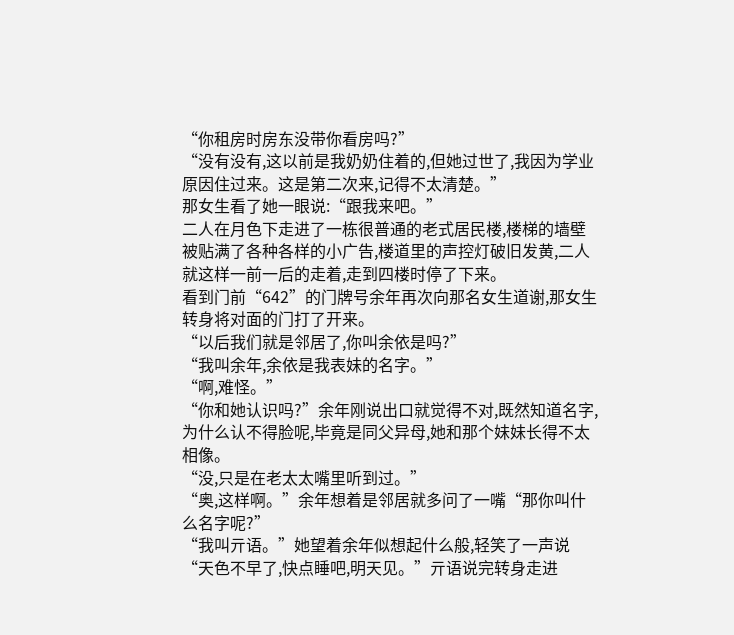“你租房时房东没带你看房吗?”
“没有没有,这以前是我奶奶住着的,但她过世了,我因为学业原因住过来。这是第二次来,记得不太清楚。”
那女生看了她一眼说:“跟我来吧。”
二人在月色下走进了一栋很普通的老式居民楼,楼梯的墙壁被贴满了各种各样的小广告,楼道里的声控灯破旧发黄,二人就这样一前一后的走着,走到四楼时停了下来。
看到门前“642”的门牌号余年再次向那名女生道谢,那女生转身将对面的门打了开来。
“以后我们就是邻居了,你叫余依是吗?”
“我叫余年,余依是我表妹的名字。”
“啊,难怪。”
“你和她认识吗?”余年刚说出口就觉得不对,既然知道名字,为什么认不得脸呢,毕竟是同父异母,她和那个妹妹长得不太相像。
“没,只是在老太太嘴里听到过。”
“奥,这样啊。”余年想着是邻居就多问了一嘴“那你叫什么名字呢?”
“我叫亓语。”她望着余年似想起什么般,轻笑了一声说“天色不早了,快点睡吧,明天见。”亓语说完转身走进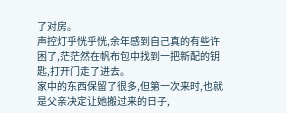了对房。
声控灯乎恍乎恍,余年感到自己真的有些许困了,茫茫然在帆布包中找到一把新配的钥匙,打开门走了进去。
家中的东西保留了很多,但第一次来时,也就是父亲决定让她搬过来的日子,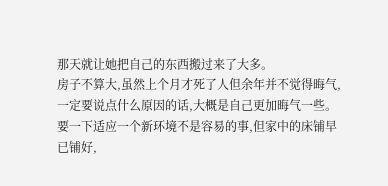那天就让她把自己的东西搬过来了大多。
房子不算大,虽然上个月才死了人但余年并不觉得晦气,一定要说点什么原因的话,大概是自己更加晦气一些。
要一下适应一个新环境不是容易的事,但家中的床铺早已铺好,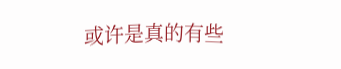或许是真的有些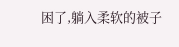困了,躺入柔软的被子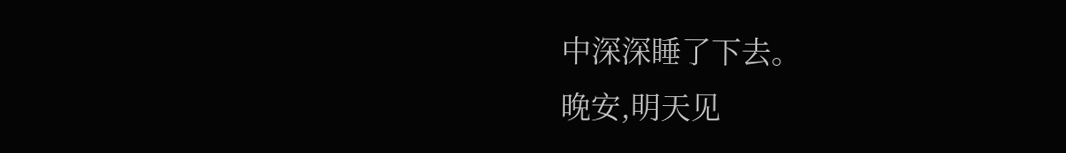中深深睡了下去。
晚安,明天见